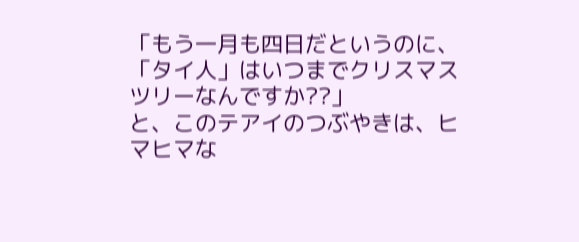「もう一月も四日だというのに、「タイ人」はいつまでクリスマスツリーなんですか??」
と、このテアイのつぶやきは、ヒマヒマな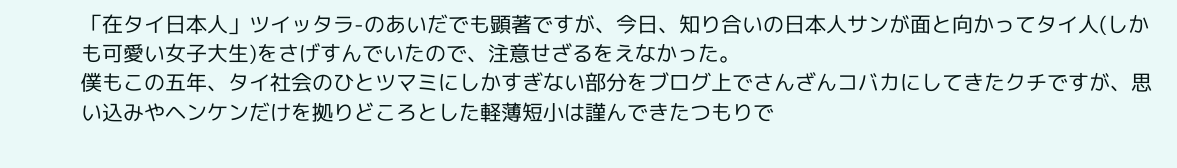「在タイ日本人」ツイッタラ-のあいだでも顕著ですが、今日、知り合いの日本人サンが面と向かってタイ人(しかも可愛い女子大生)をさげすんでいたので、注意せざるをえなかった。
僕もこの五年、タイ社会のひとツマミにしかすぎない部分をブログ上でさんざんコバカにしてきたクチですが、思い込みやヘンケンだけを拠りどころとした軽薄短小は謹んできたつもりで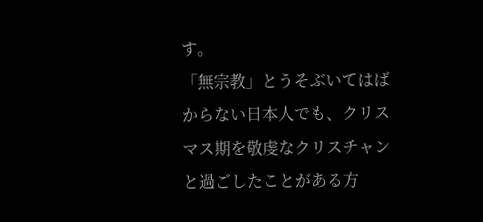す。
「無宗教」とうそぶいてはばからない日本人でも、クリスマス期を敬虔なクリスチャンと過ごしたことがある方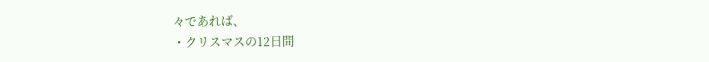々であれば、
・クリスマスの12日間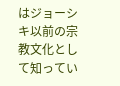はジョーシキ以前の宗教文化として知ってい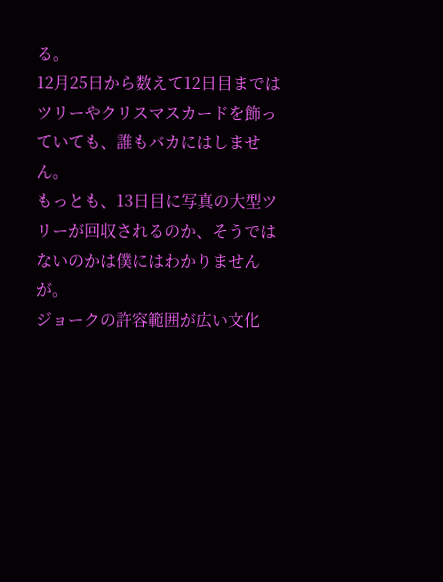る。
12月25日から数えて12日目まではツリーやクリスマスカードを飾っていても、誰もバカにはしません。
もっとも、13日目に写真の大型ツリーが回収されるのか、そうではないのかは僕にはわかりませんが。
ジョークの許容範囲が広い文化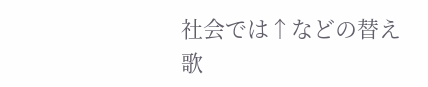社会では↑などの替え歌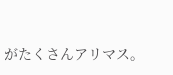がたくさんアリマス。